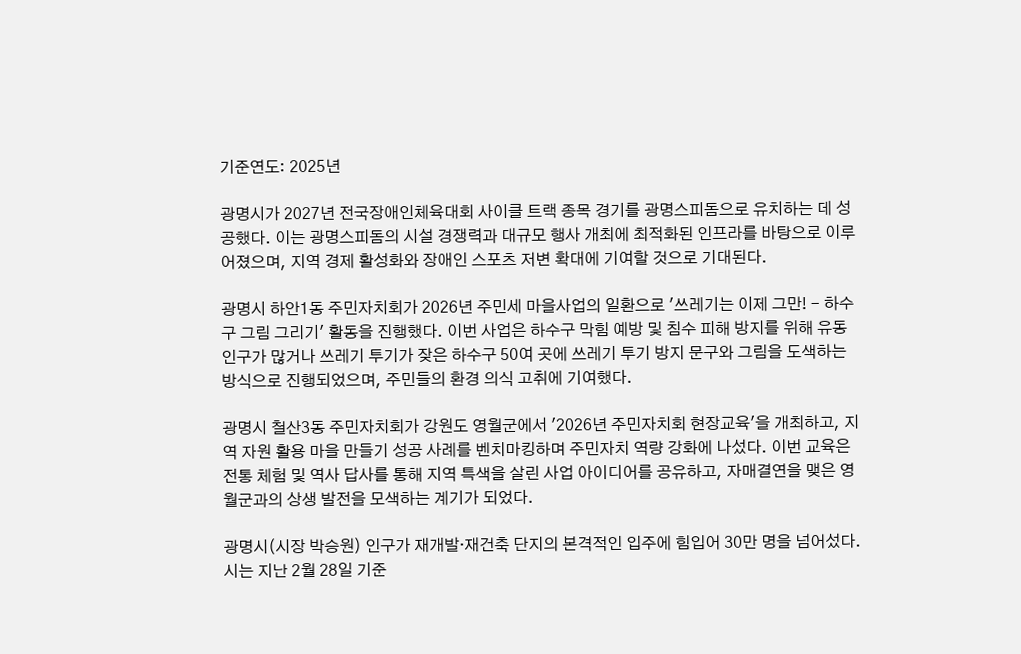기준연도: 2025년

광명시가 2027년 전국장애인체육대회 사이클 트랙 종목 경기를 광명스피돔으로 유치하는 데 성공했다. 이는 광명스피돔의 시설 경쟁력과 대규모 행사 개최에 최적화된 인프라를 바탕으로 이루어졌으며, 지역 경제 활성화와 장애인 스포츠 저변 확대에 기여할 것으로 기대된다.

광명시 하안1동 주민자치회가 2026년 주민세 마을사업의 일환으로 '쓰레기는 이제 그만! - 하수구 그림 그리기' 활동을 진행했다. 이번 사업은 하수구 막힘 예방 및 침수 피해 방지를 위해 유동 인구가 많거나 쓰레기 투기가 잦은 하수구 50여 곳에 쓰레기 투기 방지 문구와 그림을 도색하는 방식으로 진행되었으며, 주민들의 환경 의식 고취에 기여했다.

광명시 철산3동 주민자치회가 강원도 영월군에서 '2026년 주민자치회 현장교육'을 개최하고, 지역 자원 활용 마을 만들기 성공 사례를 벤치마킹하며 주민자치 역량 강화에 나섰다. 이번 교육은 전통 체험 및 역사 답사를 통해 지역 특색을 살린 사업 아이디어를 공유하고, 자매결연을 맺은 영월군과의 상생 발전을 모색하는 계기가 되었다.

광명시(시장 박승원) 인구가 재개발·재건축 단지의 본격적인 입주에 힘입어 30만 명을 넘어섰다. 시는 지난 2월 28일 기준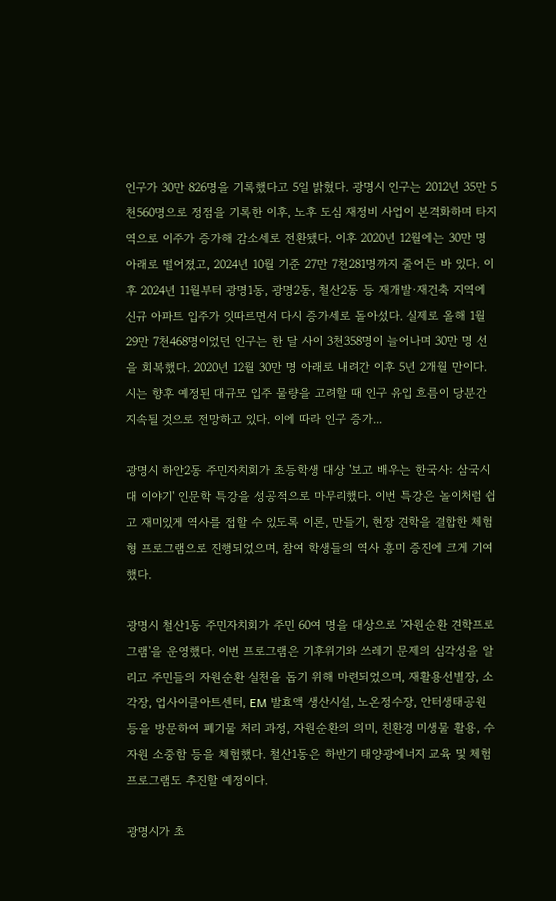인구가 30만 826명을 기록했다고 5일 밝혔다. 광명시 인구는 2012년 35만 5천560명으로 정점을 기록한 이후, 노후 도심 재정비 사업이 본격화하며 타지역으로 이주가 증가해 감소세로 전환됐다. 이후 2020년 12월에는 30만 명 아래로 떨어졌고, 2024년 10월 기준 27만 7천281명까지 줄어든 바 있다. 이후 2024년 11월부터 광명1동, 광명2동, 철산2동 등 재개발·재건축 지역에 신규 아파트 입주가 잇따르면서 다시 증가세로 돌아섰다. 실제로 올해 1월 29만 7천468명이었던 인구는 한 달 사이 3천358명이 늘어나며 30만 명 선을 회복했다. 2020년 12월 30만 명 아래로 내려간 이후 5년 2개월 만이다. 시는 향후 예정된 대규모 입주 물량을 고려할 때 인구 유입 흐름이 당분간 지속될 것으로 전망하고 있다. 이에 따라 인구 증가...

광명시 하안2동 주민자치회가 초등학생 대상 '보고 배우는 한국사: 삼국시대 이야기' 인문학 특강을 성공적으로 마무리했다. 이번 특강은 놀이처럼 쉽고 재미있게 역사를 접할 수 있도록 이론, 만들기, 현장 견학을 결합한 체험형 프로그램으로 진행되었으며, 참여 학생들의 역사 흥미 증진에 크게 기여했다.

광명시 철산1동 주민자치회가 주민 60여 명을 대상으로 '자원순환 견학프로그램'을 운영했다. 이번 프로그램은 기후위기와 쓰레기 문제의 심각성을 알리고 주민들의 자원순환 실천을 돕기 위해 마련되었으며, 재활용선별장, 소각장, 업사이클아트센터, EM 발효액 생산시설, 노온정수장, 안터생태공원 등을 방문하여 폐기물 처리 과정, 자원순환의 의미, 친환경 미생물 활용, 수자원 소중함 등을 체험했다. 철산1동은 하반기 태양광에너지 교육 및 체험 프로그램도 추진할 예정이다.

광명시가 초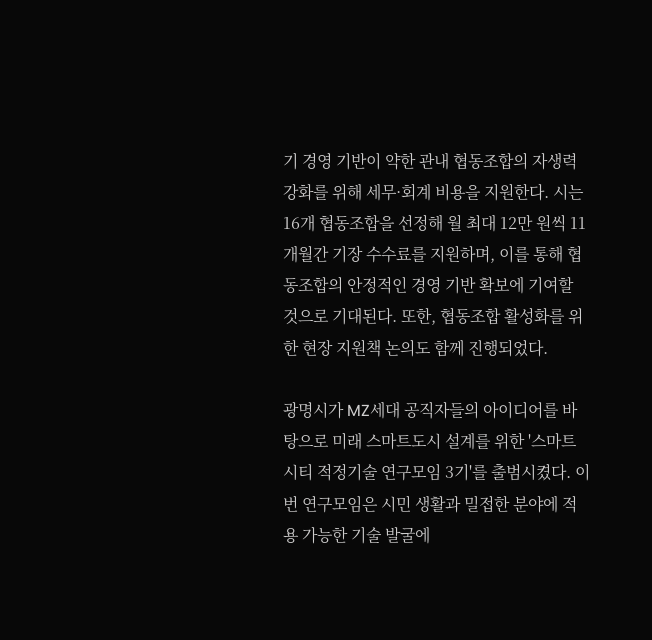기 경영 기반이 약한 관내 협동조합의 자생력 강화를 위해 세무·회계 비용을 지원한다. 시는 16개 협동조합을 선정해 월 최대 12만 원씩 11개월간 기장 수수료를 지원하며, 이를 통해 협동조합의 안정적인 경영 기반 확보에 기여할 것으로 기대된다. 또한, 협동조합 활성화를 위한 현장 지원책 논의도 함께 진행되었다.

광명시가 MZ세대 공직자들의 아이디어를 바탕으로 미래 스마트도시 설계를 위한 '스마트시티 적정기술 연구모임 3기'를 출범시켰다. 이번 연구모임은 시민 생활과 밀접한 분야에 적용 가능한 기술 발굴에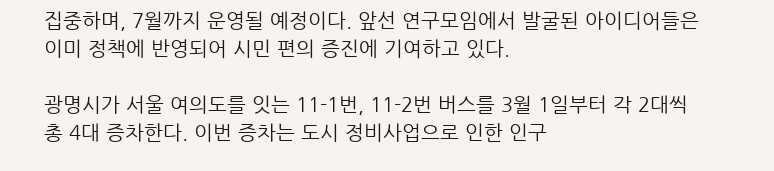집중하며, 7월까지 운영될 예정이다. 앞선 연구모임에서 발굴된 아이디어들은 이미 정책에 반영되어 시민 편의 증진에 기여하고 있다.

광명시가 서울 여의도를 잇는 11-1번, 11-2번 버스를 3월 1일부터 각 2대씩 총 4대 증차한다. 이번 증차는 도시 정비사업으로 인한 인구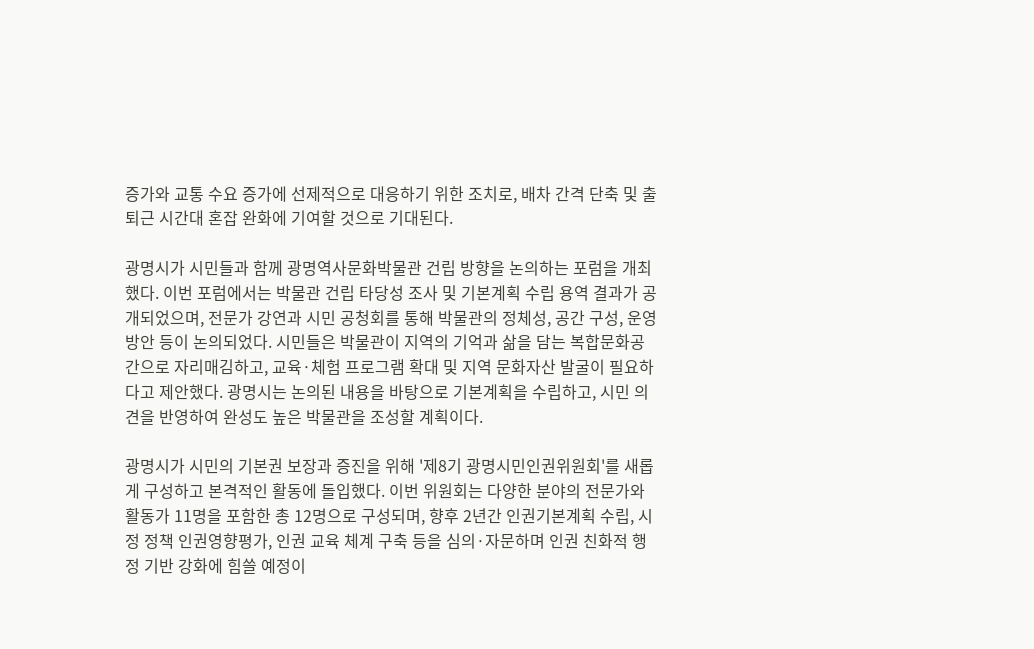증가와 교통 수요 증가에 선제적으로 대응하기 위한 조치로, 배차 간격 단축 및 출퇴근 시간대 혼잡 완화에 기여할 것으로 기대된다.

광명시가 시민들과 함께 광명역사문화박물관 건립 방향을 논의하는 포럼을 개최했다. 이번 포럼에서는 박물관 건립 타당성 조사 및 기본계획 수립 용역 결과가 공개되었으며, 전문가 강연과 시민 공청회를 통해 박물관의 정체성, 공간 구성, 운영 방안 등이 논의되었다. 시민들은 박물관이 지역의 기억과 삶을 담는 복합문화공간으로 자리매김하고, 교육·체험 프로그램 확대 및 지역 문화자산 발굴이 필요하다고 제안했다. 광명시는 논의된 내용을 바탕으로 기본계획을 수립하고, 시민 의견을 반영하여 완성도 높은 박물관을 조성할 계획이다.

광명시가 시민의 기본권 보장과 증진을 위해 '제8기 광명시민인권위원회'를 새롭게 구성하고 본격적인 활동에 돌입했다. 이번 위원회는 다양한 분야의 전문가와 활동가 11명을 포함한 총 12명으로 구성되며, 향후 2년간 인권기본계획 수립, 시정 정책 인권영향평가, 인권 교육 체계 구축 등을 심의·자문하며 인권 친화적 행정 기반 강화에 힘쓸 예정이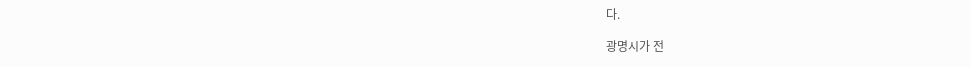다.

광명시가 전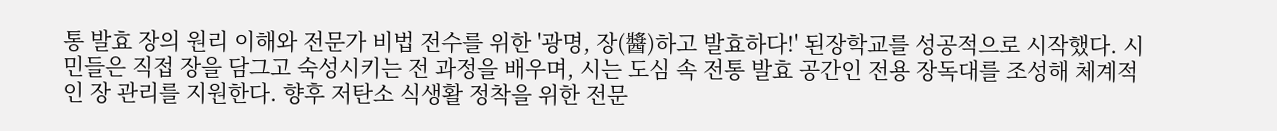통 발효 장의 원리 이해와 전문가 비법 전수를 위한 '광명, 장(醬)하고 발효하다!' 된장학교를 성공적으로 시작했다. 시민들은 직접 장을 담그고 숙성시키는 전 과정을 배우며, 시는 도심 속 전통 발효 공간인 전용 장독대를 조성해 체계적인 장 관리를 지원한다. 향후 저탄소 식생활 정착을 위한 전문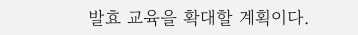발효 교육을 확대할 계획이다.